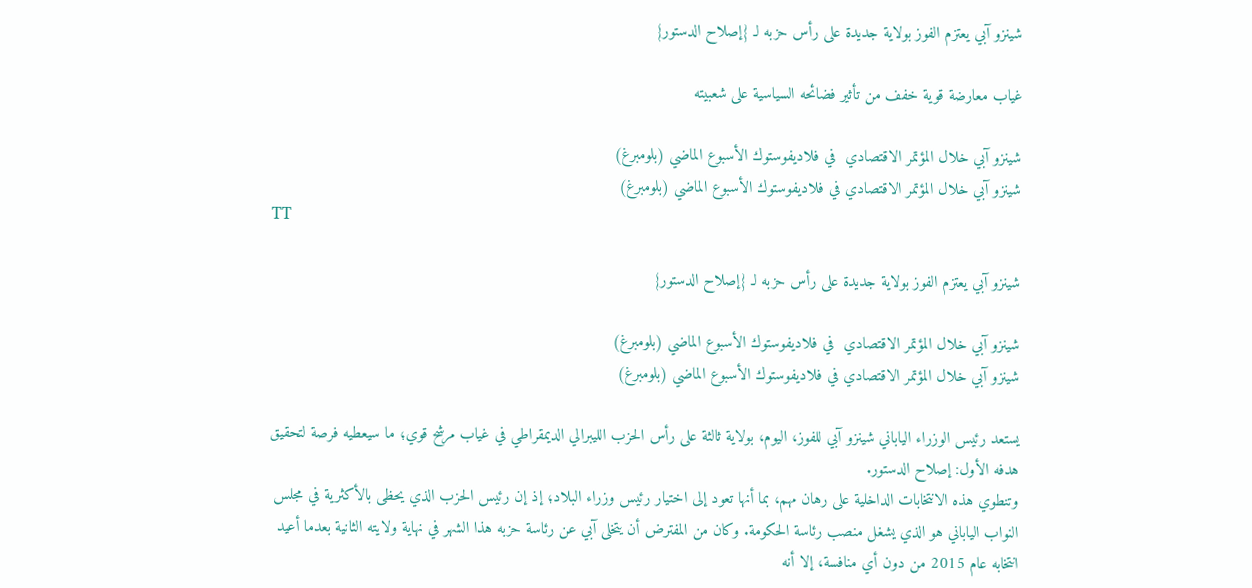شينزو آبي يعتزم الفوز بولاية جديدة على رأس حزبه لـ {إصلاح الدستور}

غياب معارضة قوية خفف من تأثير فضائحه السياسية على شعبيته

شينزو آبي خلال المؤتمر الاقتصادي  في فلاديفوستوك الأسبوع الماضي (بلومبرغ)
شينزو آبي خلال المؤتمر الاقتصادي في فلاديفوستوك الأسبوع الماضي (بلومبرغ)
TT

شينزو آبي يعتزم الفوز بولاية جديدة على رأس حزبه لـ {إصلاح الدستور}

شينزو آبي خلال المؤتمر الاقتصادي  في فلاديفوستوك الأسبوع الماضي (بلومبرغ)
شينزو آبي خلال المؤتمر الاقتصادي في فلاديفوستوك الأسبوع الماضي (بلومبرغ)

يستعد رئيس الوزراء الياباني شينزو آبي للفوز، اليوم، بولاية ثالثة على رأس الحزب الليبرالي الديمقراطي في غياب مرشح قوي؛ ما سيعطيه فرصة لتحقيق هدفه الأول: إصلاح الدستور.
وتنطوي هذه الانتخابات الداخلية على رهان مهم، بما أنها تعود إلى اختيار رئيس وزراء البلاد؛ إذ إن رئيس الحزب الذي يحظى بالأكثرية في مجلس النواب الياباني هو الذي يشغل منصب رئاسة الحكومة. وكان من المفترض أن يتخلى آبي عن رئاسة حزبه هذا الشهر في نهاية ولايته الثانية بعدما أعيد انتخابه عام 2015 من دون أي منافسة، إلا أنه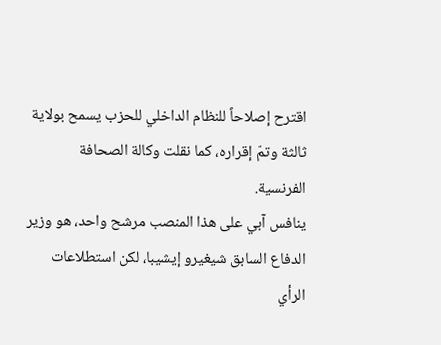اقترح إصلاحاً للنظام الداخلي للحزب يسمح بولاية ثالثة وتمّ إقراره، كما نقلت وكالة الصحافة الفرنسية.
ينافس آبي على هذا المنصب مرشح واحد، هو وزير الدفاع السابق شيغيرو إيشيبا، لكن استطلاعات الرأي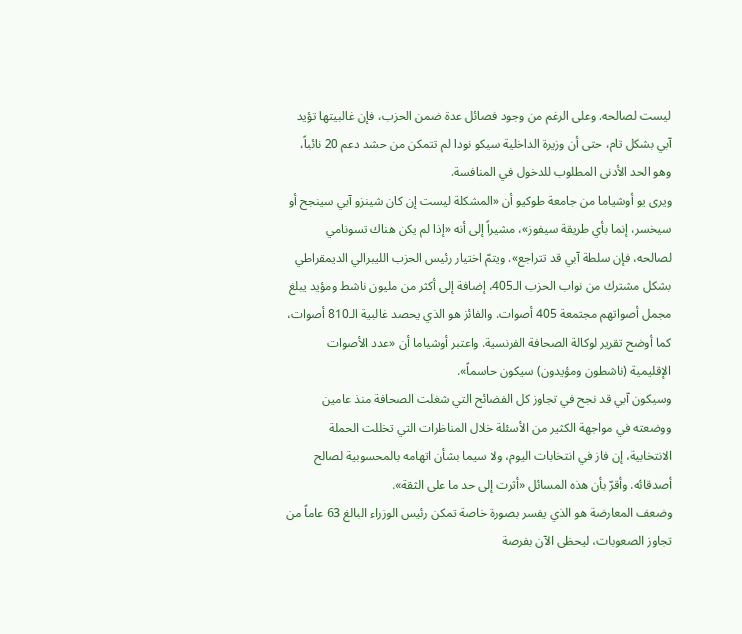ليست لصالحه. وعلى الرغم من وجود فصائل عدة ضمن الحزب، فإن غالبيتها تؤيد آبي بشكل تام، حتى أن وزيرة الداخلية سيكو نودا لم تتمكن من حشد دعم 20 نائباً، وهو الحد الأدنى المطلوب للدخول في المنافسة.
ويرى يو أوشياما من جامعة طوكيو أن «المشكلة ليست إن كان شينزو آبي سينجح أو سيخسر، إنما بأي طريقة سيفوز»، مشيراً إلى أنه «إذا لم يكن هناك تسونامي لصالحه، فإن سلطة آبي قد تتراجع». ويتمّ اختيار رئيس الحزب الليبرالي الديمقراطي بشكل مشترك من نواب الحزب الـ405، إضافة إلى أكثر من مليون ناشط ومؤيد يبلغ مجمل أصواتهم مجتمعة 405 أصوات. والفائز هو الذي يحصد غالبية الـ810 أصوات، كما أوضح تقرير لوكالة الصحافة الفرنسية. واعتبر أوشياما أن «عدد الأصوات الإقليمية (ناشطون ومؤيدون) سيكون حاسماً».
وسيكون آبي قد نجح في تجاوز كل الفضائح التي شغلت الصحافة منذ عامين ووضعته في مواجهة الكثير من الأسئلة خلال المناظرات التي تخللت الحملة الانتخابية، إن فاز في انتخابات اليوم، ولا سيما بشأن اتهامه بالمحسوبية لصالح أصدقائه. وأقرّ بأن هذه المسائل «أثرت إلى حد ما على الثقة».
وضعف المعارضة هو الذي يفسر بصورة خاصة تمكن رئيس الوزراء البالغ 63 عاماً من تجاوز الصعوبات، ليحظى الآن بفرصة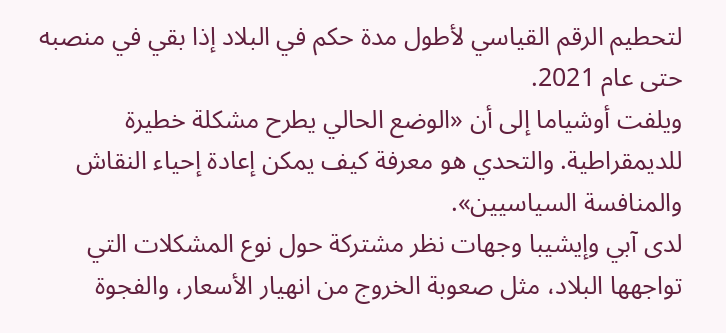لتحطيم الرقم القياسي لأطول مدة حكم في البلاد إذا بقي في منصبه حتى عام 2021.
ويلفت أوشياما إلى أن «الوضع الحالي يطرح مشكلة خطيرة للديمقراطية. والتحدي هو معرفة كيف يمكن إعادة إحياء النقاش والمنافسة السياسيين».
لدى آبي وإيشيبا وجهات نظر مشتركة حول نوع المشكلات التي تواجهها البلاد، مثل صعوبة الخروج من انهيار الأسعار، والفجوة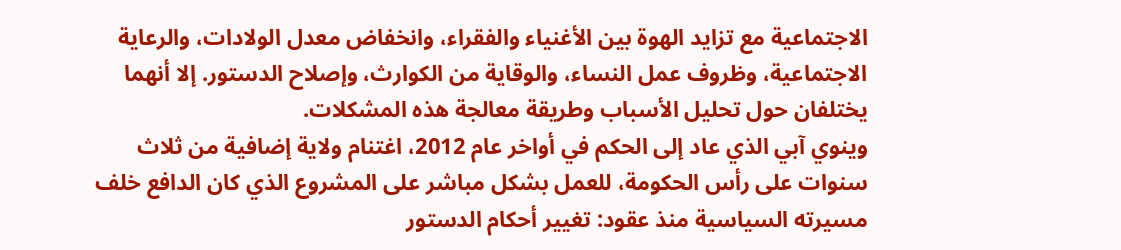الاجتماعية مع تزايد الهوة بين الأغنياء والفقراء، وانخفاض معدل الولادات، والرعاية الاجتماعية، وظروف عمل النساء، والوقاية من الكوارث، وإصلاح الدستور. إلا أنهما يختلفان حول تحليل الأسباب وطريقة معالجة هذه المشكلات.
وينوي آبي الذي عاد إلى الحكم في أواخر عام 2012، اغتنام ولاية إضافية من ثلاث سنوات على رأس الحكومة، للعمل بشكل مباشر على المشروع الذي كان الدافع خلف مسيرته السياسية منذ عقود: تغيير أحكام الدستور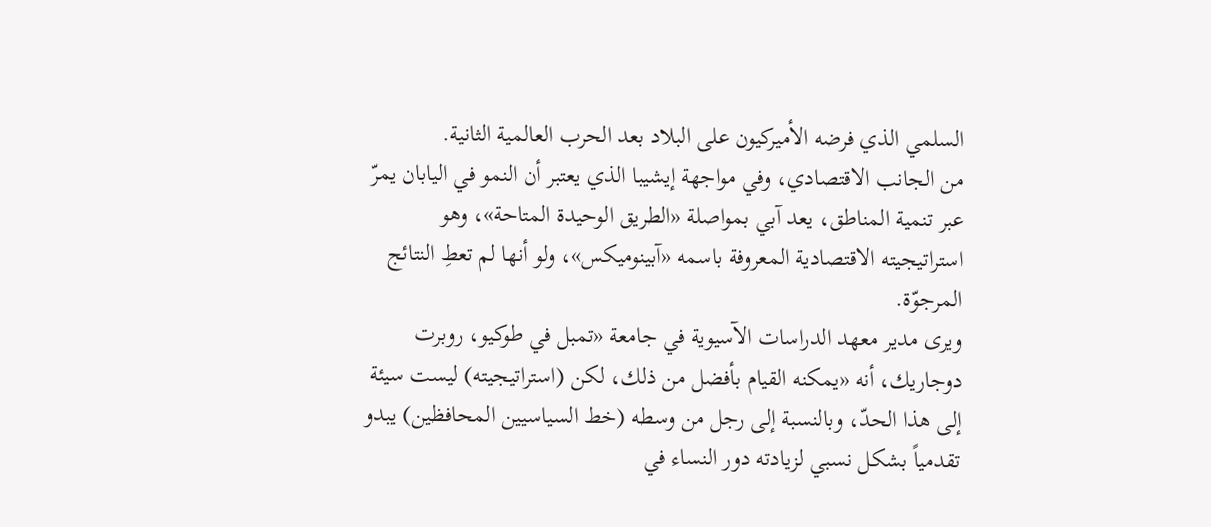السلمي الذي فرضه الأميركيون على البلاد بعد الحرب العالمية الثانية.
من الجانب الاقتصادي، وفي مواجهة إيشيبا الذي يعتبر أن النمو في اليابان يمرّ عبر تنمية المناطق، يعد آبي بمواصلة «الطريق الوحيدة المتاحة»، وهو استراتيجيته الاقتصادية المعروفة باسمه «آبينوميكس»، ولو أنها لم تعطِ النتائج المرجوّة.
ويرى مدير معهد الدراسات الآسيوية في جامعة «تمبل في طوكيو، روبرت دوجاريك، أنه «يمكنه القيام بأفضل من ذلك، لكن (استراتيجيته) ليست سيئة إلى هذا الحدّ، وبالنسبة إلى رجل من وسطه (خط السياسيين المحافظين) يبدو تقدمياً بشكل نسبي لزيادته دور النساء في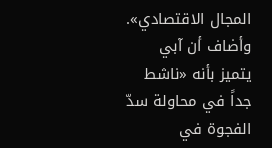المجال الاقتصادي». وأضاف أن آبي يتميز بأنه «ناشط جداً في محاولة سدّ الفجوة في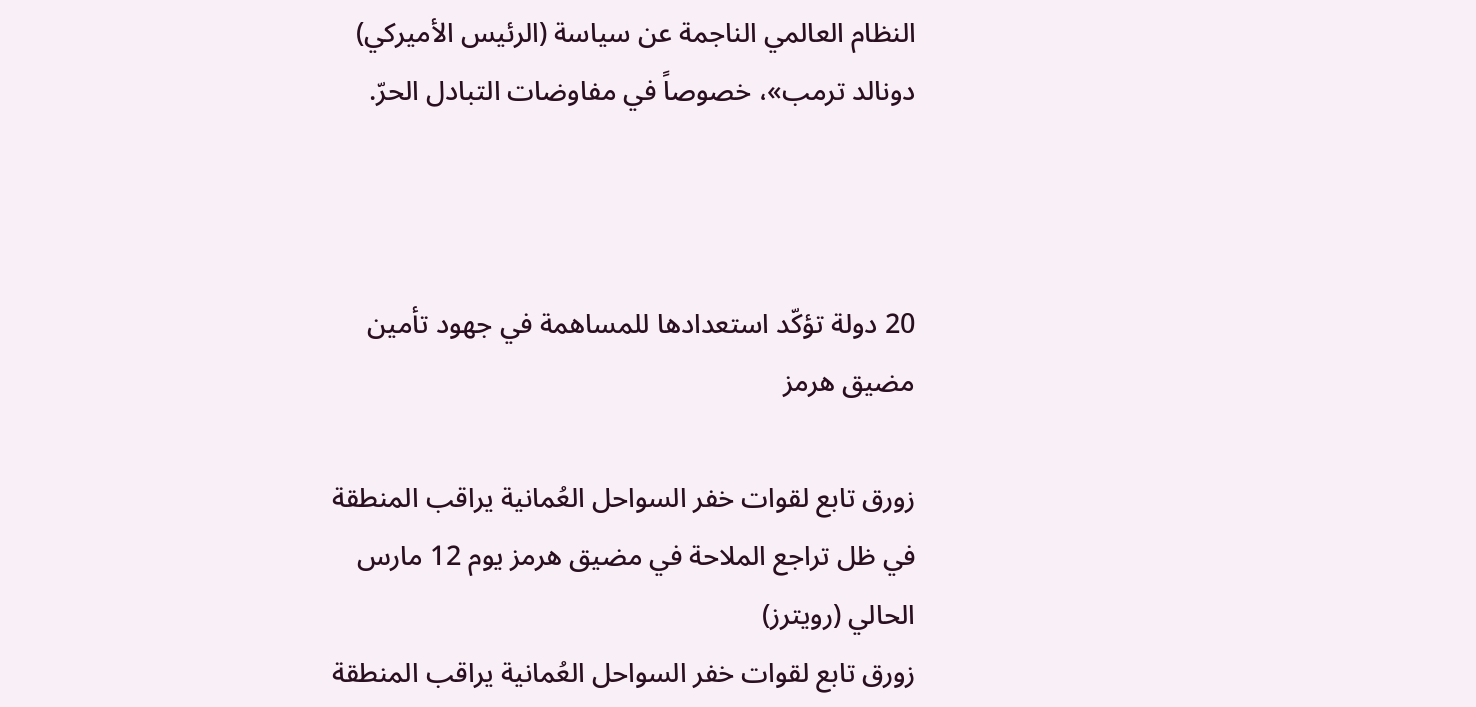النظام العالمي الناجمة عن سياسة (الرئيس الأميركي) دونالد ترمب»، خصوصاً في مفاوضات التبادل الحرّ.



20 دولة تؤكّد استعدادها للمساهمة في جهود تأمين مضيق هرمز

زورق تابع لقوات خفر السواحل العُمانية يراقب المنطقة في ظل تراجع الملاحة في مضيق هرمز يوم 12 مارس الحالي (رويترز)
زورق تابع لقوات خفر السواحل العُمانية يراقب المنطقة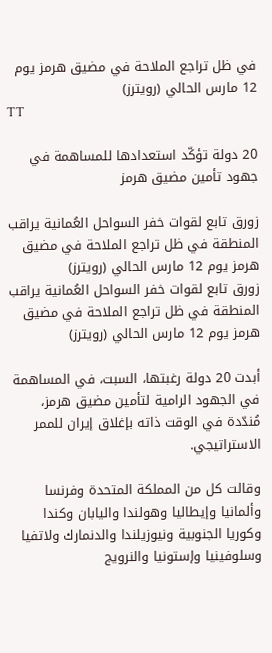في ظل تراجع الملاحة في مضيق هرمز يوم 12 مارس الحالي (رويترز)
TT

20 دولة تؤكّد استعدادها للمساهمة في جهود تأمين مضيق هرمز

زورق تابع لقوات خفر السواحل العُمانية يراقب المنطقة في ظل تراجع الملاحة في مضيق هرمز يوم 12 مارس الحالي (رويترز)
زورق تابع لقوات خفر السواحل العُمانية يراقب المنطقة في ظل تراجع الملاحة في مضيق هرمز يوم 12 مارس الحالي (رويترز)

أبدت 20 دولة رغبتها، السبت، في المساهمة في الجهود الرامية لتأمين مضيق هرمز، مُندّدة في الوقت ذاته بإغلاق إيران للممر الاستراتيجي.

وقالت كل من المملكة المتحدة وفرنسا وألمانيا وإيطاليا وهولندا واليابان وكندا وكوريا الجنوبية ونيوزيلندا والدنمارك ولاتفيا وسلوفينيا وإستونيا والنرويج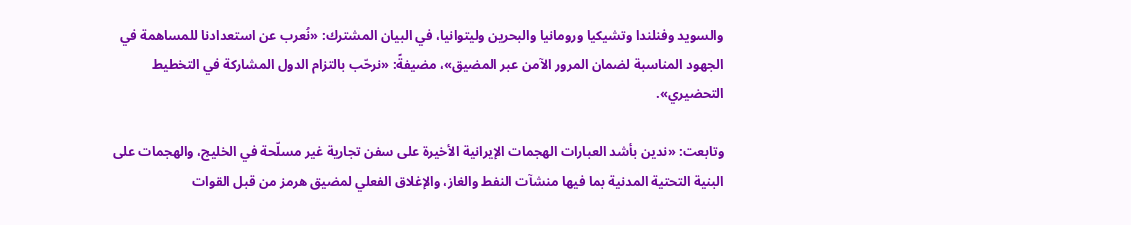والسويد وفنلندا وتشيكيا ورومانيا والبحرين وليتوانيا، في البيان المشترك: «نُعرب عن استعدادنا للمساهمة في الجهود المناسبة لضمان المرور الآمن عبر المضيق»، مضيفةً: «نرحّب بالتزام الدول المشاركة في التخطيط التحضيري».

وتابعت: «ندين بأشد العبارات الهجمات الإيرانية الأخيرة على سفن تجارية غير مسلّحة في الخليج، والهجمات على البنية التحتية المدنية بما فيها منشآت النفط والغاز، والإغلاق الفعلي لمضيق هرمز من قبل القوات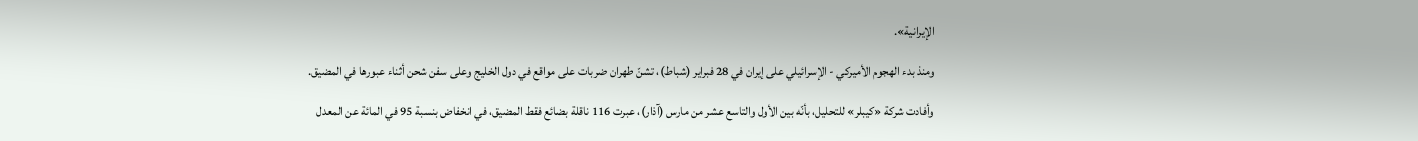الإيرانية».

ومنذ بدء الهجوم الأميركي - الإسرائيلي على إيران في 28 فبراير (شباط)، تشنّ طهران ضربات على مواقع في دول الخليج وعلى سفن شحن أثناء عبورها في المضيق.

وأفادت شركة «كيبلر» للتحليل، بأنّه بين الأول والتاسع عشر من مارس (آذار)، عبرت 116 ناقلة بضائع فقط المضيق، في انخفاض بنسبة 95 في المائة عن المعدل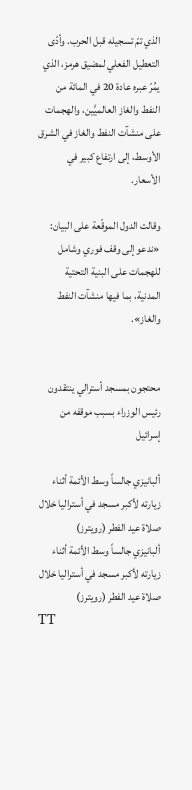الذي تمّ تسجيله قبل الحرب. وأدّى التعطيل الفعلي لمضيق هرمز، الذي يمُرّ عبره عادة 20 في المائة من النفط والغاز العالميَّين، والهجمات على منشآت النفط والغاز في الشرق الأوسط، إلى ارتفاع كبير في الأسعار.

وقالت الدول الموقّعة على البيان: «ندعو إلى وقف فوري وشامل للهجمات على البنية التحتية المدنية، بما فيها منشآت النفط والغاز».


محتجون بمسجد أسترالي ينتقدون رئيس الوزراء بسبب موقفه من إسرائيل

ألبانيزي جالساً وسط الأئمة أثناء زيارته لأكبر مسجد في أستراليا خلال صلاة عيد الفطر (رويترز)
ألبانيزي جالساً وسط الأئمة أثناء زيارته لأكبر مسجد في أستراليا خلال صلاة عيد الفطر (رويترز)
TT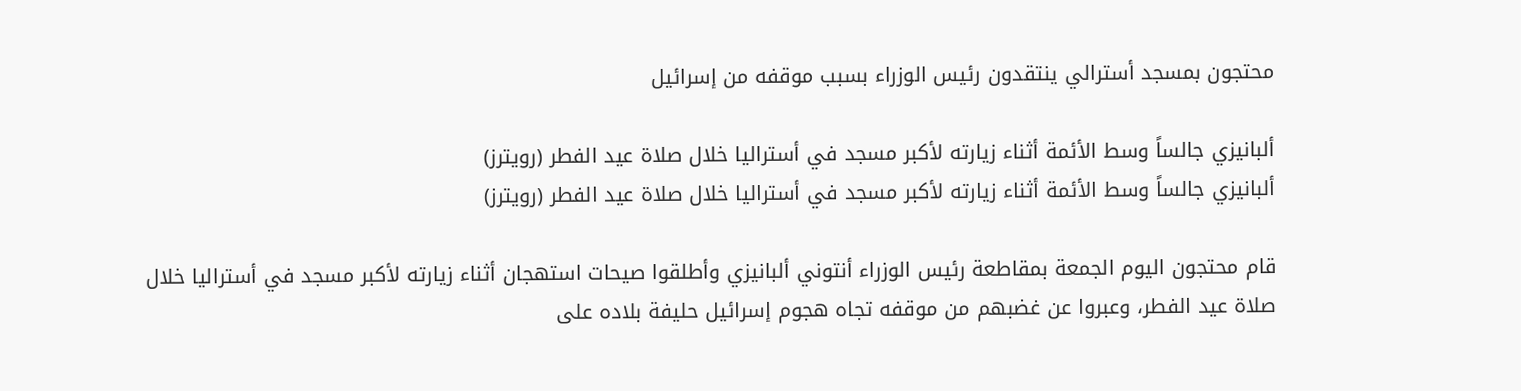محتجون بمسجد أسترالي ينتقدون رئيس الوزراء بسبب موقفه من إسرائيل

ألبانيزي جالساً وسط الأئمة أثناء زيارته لأكبر مسجد في أستراليا خلال صلاة عيد الفطر (رويترز)
ألبانيزي جالساً وسط الأئمة أثناء زيارته لأكبر مسجد في أستراليا خلال صلاة عيد الفطر (رويترز)

قام محتجون اليوم الجمعة بمقاطعة رئيس الوزراء أنتوني ألبانيزي وأطلقوا صيحات استهجان أثناء زيارته لأكبر مسجد في أستراليا خلال صلاة عيد الفطر، وعبروا عن غضبهم من موقفه تجاه هجوم إسرائيل حليفة بلاده على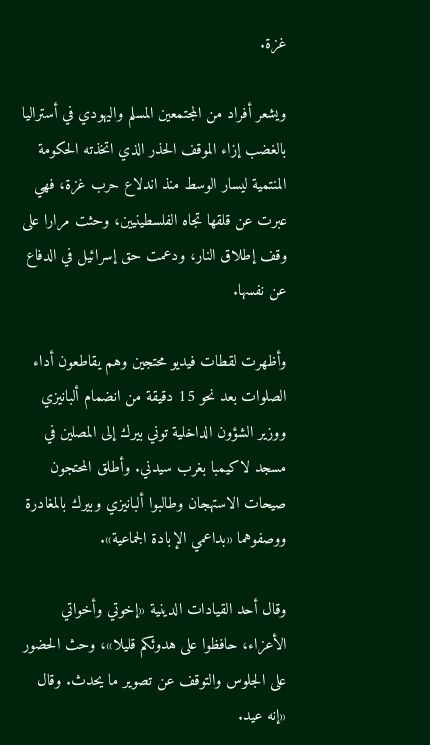غزة.

ويشعر أفراد من المجتمعين المسلم واليهودي في أستراليا بالغضب إزاء الموقف الحذر الذي اتخذته الحكومة المنتمية ليسار الوسط منذ اندلاع حرب غزة، فهي عبرت عن قلقها تجاه الفلسطينيين، وحثت مرارا على وقف إطلاق النار، ودعمت حق إسرائيل في الدفاع عن نفسها.

وأظهرت لقطات فيديو محتجين وهم يقاطعون أداء الصلوات بعد نحو 15 دقيقة من انضمام ألبانيزي ووزير الشؤون الداخلية توني بيرك إلى المصلين في مسجد لاكيمبا بغرب سيدني. وأطلق المحتجون صيحات الاستهجان وطالبوا ألبانيزي وبيرك بالمغادرة ووصفوهما «بداعمي الإبادة الجماعية».

وقال أحد القيادات الدينية «إخوتي وأخواتي الأعزاء، حافظوا على هدوئكم قليلا»، وحث الحضور على الجلوس والتوقف عن تصوير ما يحدث. وقال «إنه عيد.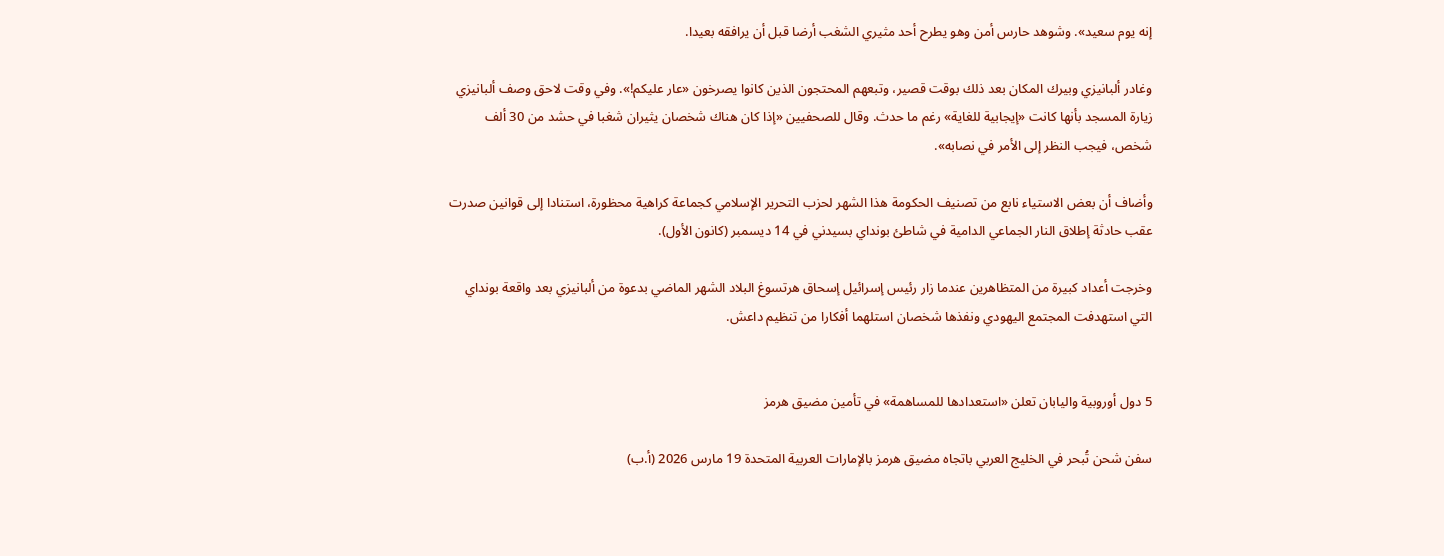إنه يوم سعيد». وشوهد حارس أمن وهو يطرح أحد مثيري الشغب أرضا قبل أن يرافقه بعيدا.

وغادر ألبانيزي وبيرك المكان بعد ذلك بوقت قصير، وتبعهم المحتجون الذين كانوا يصرخون «عار عليكم!». وفي وقت لاحق وصف ألبانيزي زيارة المسجد بأنها كانت «إيجابية للغاية» رغم ما حدث. وقال للصحفيين «إذا كان هناك شخصان يثيران شغبا في حشد من 30 ألف شخص، فيجب النظر إلى الأمر في نصابه».

وأضاف أن بعض الاستياء نابع من تصنيف الحكومة هذا الشهر لحزب التحرير الإسلامي كجماعة كراهية محظورة، استنادا إلى قوانين صدرت عقب حادثة إطلاق النار الجماعي الدامية في شاطئ بونداي بسيدني في 14 ديسمبر (كانون الأول).

وخرجت أعداد كبيرة من المتظاهرين عندما زار رئيس إسرائيل إسحاق هرتسوغ البلاد الشهر الماضي بدعوة من ألبانيزي بعد واقعة بونداي التي استهدفت المجتمع اليهودي ونفذها شخصان استلهما أفكارا من تنظيم داعش.


5 دول أوروبية واليابان تعلن «استعدادها للمساهمة» في تأمين مضيق هرمز

سفن شحن تُبحر في الخليج العربي باتجاه مضيق هرمز بالإمارات العربية المتحدة 19 مارس 2026 (أ.ب)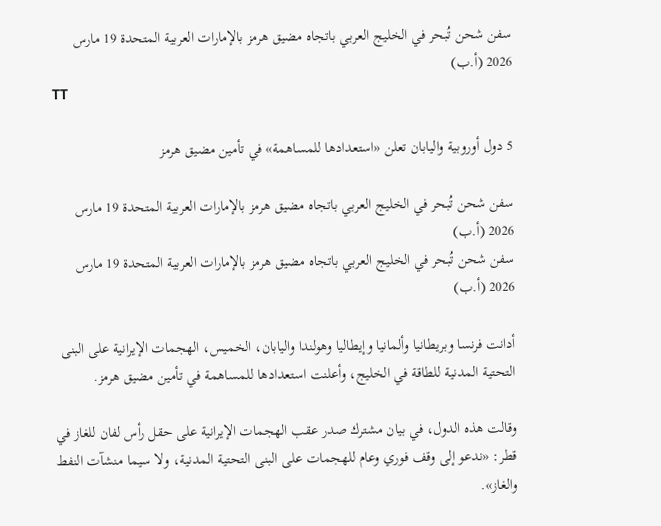سفن شحن تُبحر في الخليج العربي باتجاه مضيق هرمز بالإمارات العربية المتحدة 19 مارس 2026 (أ.ب)
TT

5 دول أوروبية واليابان تعلن «استعدادها للمساهمة» في تأمين مضيق هرمز

سفن شحن تُبحر في الخليج العربي باتجاه مضيق هرمز بالإمارات العربية المتحدة 19 مارس 2026 (أ.ب)
سفن شحن تُبحر في الخليج العربي باتجاه مضيق هرمز بالإمارات العربية المتحدة 19 مارس 2026 (أ.ب)

أدانت فرنسا وبريطانيا وألمانيا وإيطاليا وهولندا واليابان، الخميس، الهجمات الإيرانية على البنى التحتية المدنية للطاقة في الخليج، وأعلنت استعدادها للمساهمة في تأمين مضيق هرمز.

وقالت هذه الدول، في بيان مشترك صدر عقب الهجمات الإيرانية على حقل رأس لفان للغاز في قطر: «ندعو إلى وقف فوري وعام للهجمات على البنى التحتية المدنية، ولا سيما منشآت النفط والغاز».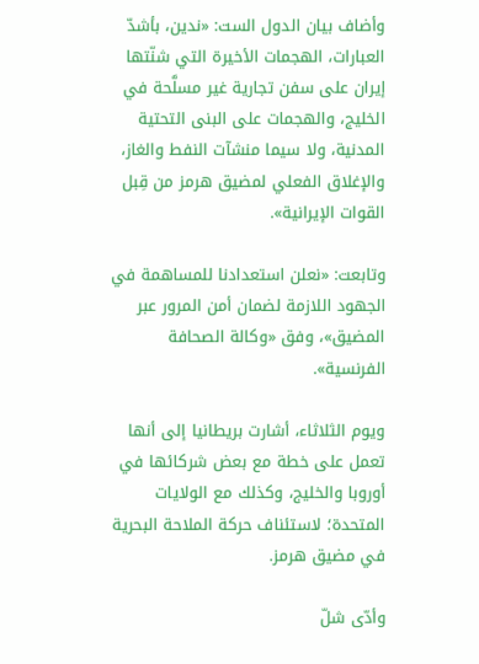وأضاف بيان الدول الست: «ندين، بأشدّ العبارات، الهجمات الأخيرة التي شنّتها إيران على سفن تجارية غير مسلَّحة في الخليج، والهجمات على البنى التحتية المدنية، ولا سيما منشآت النفط والغاز، والإغلاق الفعلي لمضيق هرمز من قِبل القوات الإيرانية».

وتابعت: «نعلن استعدادنا للمساهمة في الجهود اللازمة لضمان أمن المرور عبر المضيق»، وفق «وكالة الصحافة الفرنسية».

ويوم الثلاثاء، أشارت بريطانيا إلى أنها تعمل على خطة مع بعض شركائها في أوروبا والخليج، وكذلك مع الولايات المتحدة؛ لاستئناف حركة الملاحة البحرية في مضيق هرمز.

وأدّى شلّ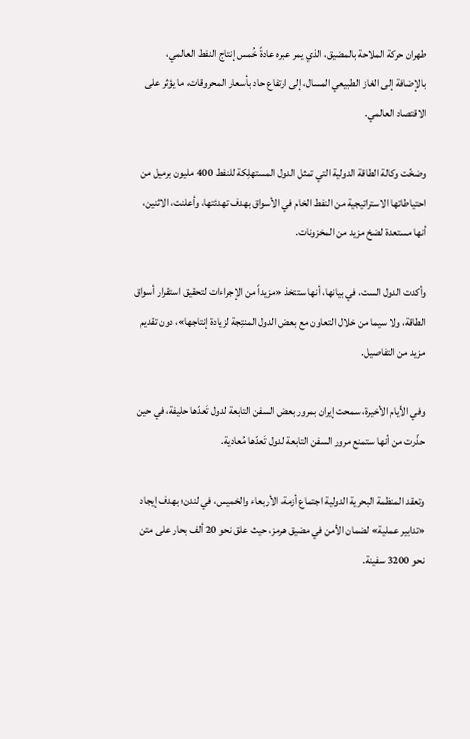طهران حركة الملاحة بالمضيق، الذي يمر عبره عادةً خُمس إنتاج النفط العالمي، بالإضافة إلى الغاز الطبيعي المسال، إلى ارتفاع حاد بأسعار المحروقات، ما يؤثر على الاقتصاد العالمي.

وضخّت وكالة الطاقة الدولية التي تمثل الدول المستهلِكة للنفط 400 مليون برميل من احتياطاتها الاستراتيجية من النفط الخام في الأسواق بهدف تهدئتها، وأعلنت، الاثنين، أنها مستعدة لضخ مزيد من المخزونات.

وأكدت الدول الست، في بيانها، أنها ستتخذ «مزيداً من الإجراءات لتحقيق استقرار أسواق الطاقة، ولا سيما من خلال التعاون مع بعض الدول المنتِجة لزيادة إنتاجها»، دون تقديم مزيد من التفاصيل.

وفي الأيام الأخيرة، سمحت إيران بمرور بعض السفن التابعة لدول تَعدّها حليفة، في حين حذّرت من أنها ستمنع مرور السفن التابعة لدول تَعدّها مُعادية.

وتعقد المنظمة البحرية الدولية اجتماع أزمة، الأربعاء والخميس، في لندن؛ بهدف إيجاد «تدابير عملية» لضمان الأمن في مضيق هرمز، حيث علق نحو 20 ألف بحار على متن نحو 3200 سفينة.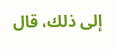إلى ذلك، قال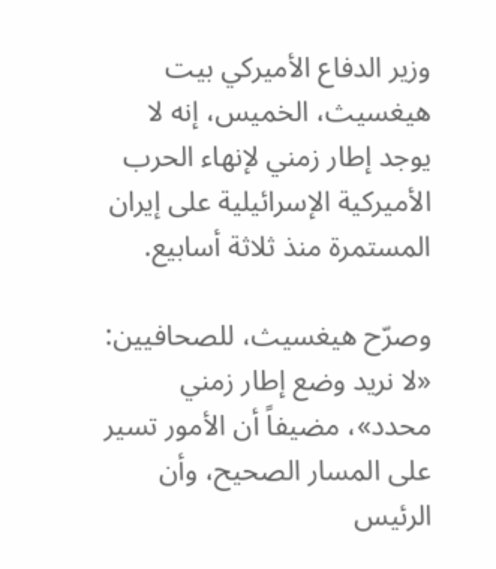وزير الدفاع الأميركي بيت هيغسيث، الخميس، إنه لا يوجد إطار زمني لإنهاء الحرب الأميركية الإسرائيلية على إيران المستمرة منذ ثلاثة أسابيع.

وصرّح هيغسيث، للصحافيين: «لا نريد وضع إطار زمني محدد»، مضيفاً أن الأمور تسير على المسار الصحيح، وأن الرئيس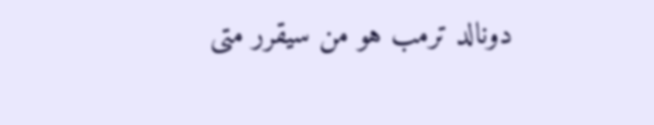دونالد ترمب هو من سيقرر متى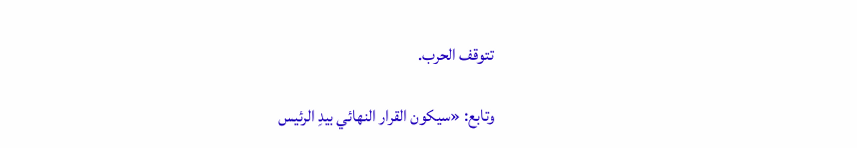تتوقف الحرب.

وتابع: «سيكون القرار النهائي بيدِ الرئيس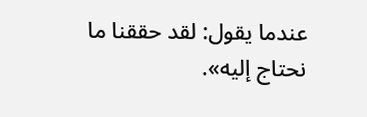عندما يقول: لقد حققنا ما نحتاج إليه».